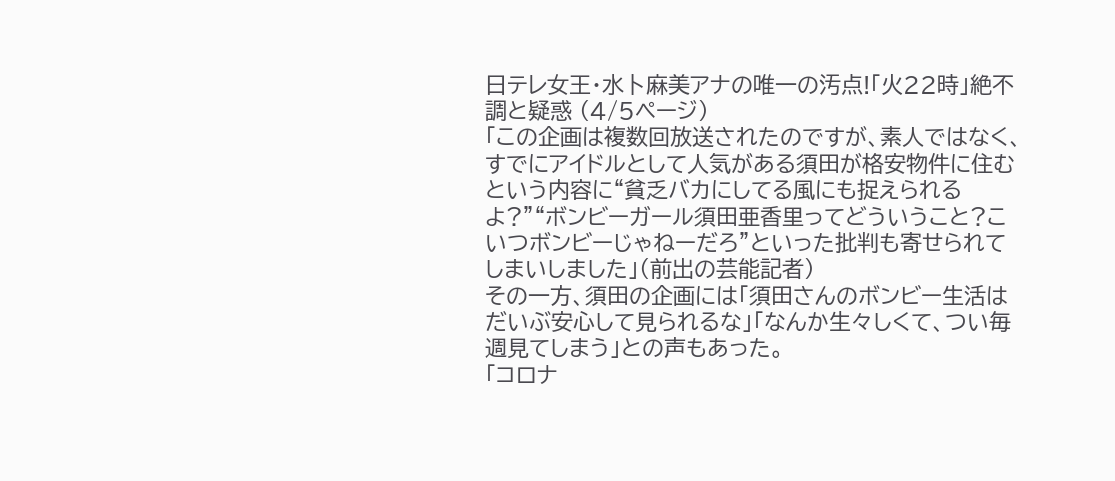日テレ女王・水卜麻美アナの唯一の汚点!「火22時」絶不調と疑惑 (4/5ページ)
「この企画は複数回放送されたのですが、素人ではなく、すでにアイドルとして人気がある須田が格安物件に住むという内容に“貧乏バカにしてる風にも捉えられるよ?”“ボンビーガール須田亜香里ってどういうこと?こいつボンビーじゃねーだろ”といった批判も寄せられてしまいしました」(前出の芸能記者)
その一方、須田の企画には「須田さんのボンビー生活はだいぶ安心して見られるな」「なんか生々しくて、つい毎週見てしまう」との声もあった。
「コロナ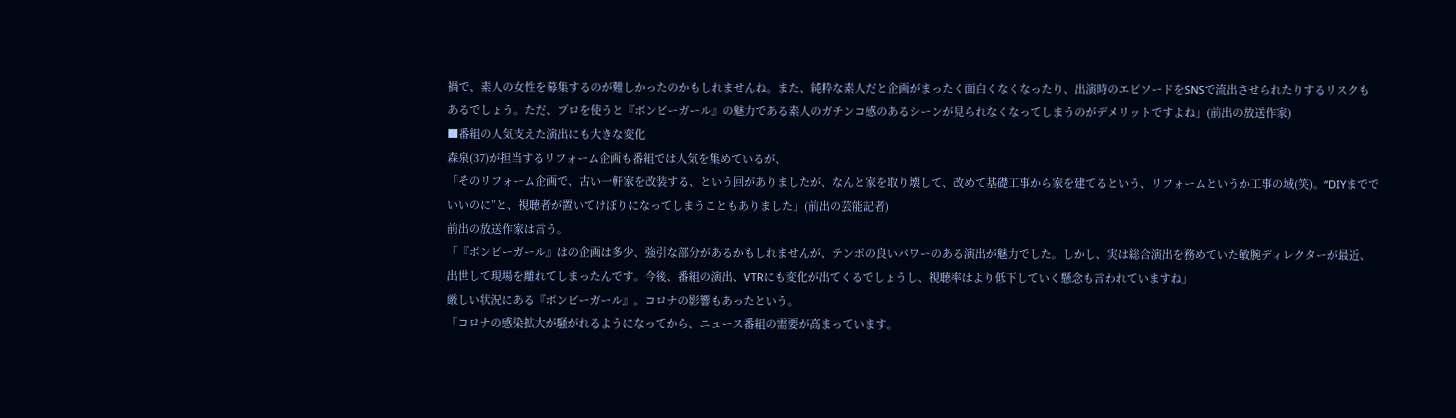禍で、素人の女性を募集するのが難しかったのかもしれませんね。また、純粋な素人だと企画がまったく面白くなくなったり、出演時のエピソードをSNSで流出させられたりするリスクもあるでしょう。ただ、プロを使うと『ボンビーガール』の魅力である素人のガチンコ感のあるシーンが見られなくなってしまうのがデメリットですよね」(前出の放送作家)
■番組の人気支えた演出にも大きな変化
森泉(37)が担当するリフォーム企画も番組では人気を集めているが、
「そのリフォーム企画で、古い一軒家を改装する、という回がありましたが、なんと家を取り壊して、改めて基礎工事から家を建てるという、リフォームというか工事の域(笑)。“DIYまででいいのに”と、視聴者が置いてけぼりになってしまうこともありました」(前出の芸能記者)
前出の放送作家は言う。
「『ボンビーガール』はの企画は多少、強引な部分があるかもしれませんが、テンポの良いパワーのある演出が魅力でした。しかし、実は総合演出を務めていた敏腕ディレクターが最近、出世して現場を離れてしまったんです。今後、番組の演出、VTRにも変化が出てくるでしょうし、視聴率はより低下していく懸念も言われていますね」
厳しい状況にある『ボンビーガール』。コロナの影響もあったという。
「コロナの感染拡大が騒がれるようになってから、ニュース番組の需要が高まっています。